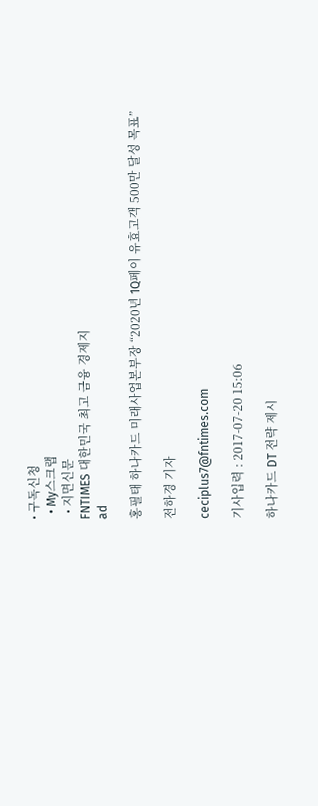• 구독신청
  • My스크랩
  • 지면신문
FNTIMES 대한민국 최고 금융 경제지
ad

홍필태 하나카드 미래사업본부장 “2020년 1Q페이 유효고객 500만 달성 목표”

전하경 기자

ceciplus7@fntimes.com

기사입력 : 2017-07-20 15:06

하나카드 DT 전략 제시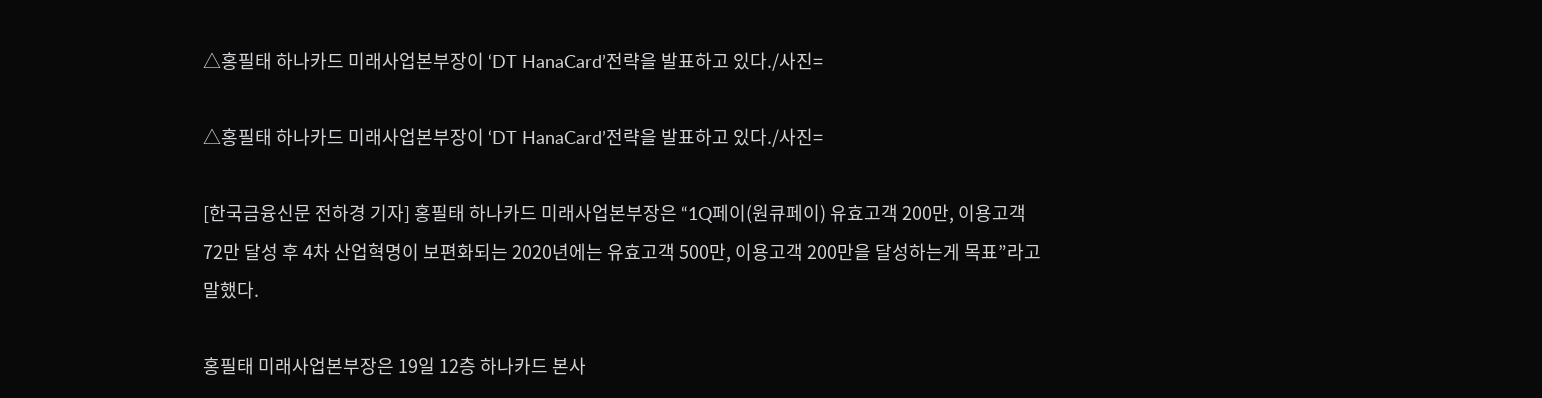△홍필태 하나카드 미래사업본부장이 ‘DT HanaCard’전략을 발표하고 있다./사진=

△홍필태 하나카드 미래사업본부장이 ‘DT HanaCard’전략을 발표하고 있다./사진=

[한국금융신문 전하경 기자] 홍필태 하나카드 미래사업본부장은 “1Q페이(원큐페이) 유효고객 200만, 이용고객 72만 달성 후 4차 산업혁명이 보편화되는 2020년에는 유효고객 500만, 이용고객 200만을 달성하는게 목표”라고 말했다.

홍필태 미래사업본부장은 19일 12층 하나카드 본사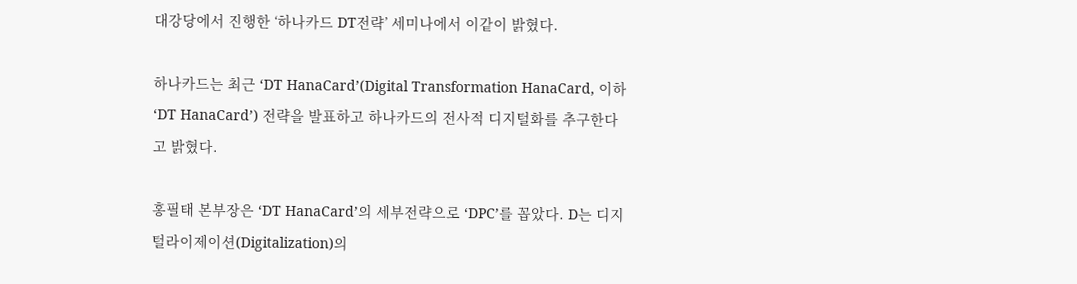대강당에서 진행한 ‘하나카드 DT전략’ 세미나에서 이같이 밝혔다.

하나카드는 최근 ‘DT HanaCard’(Digital Transformation HanaCard, 이하 ‘DT HanaCard’) 전략을 발표하고 하나카드의 전사적 디지털화를 추구한다고 밝혔다.

홍필태 본부장은 ‘DT HanaCard’의 세부전략으로 ‘DPC’를 꼽았다. D는 디지털라이제이션(Digitalization)의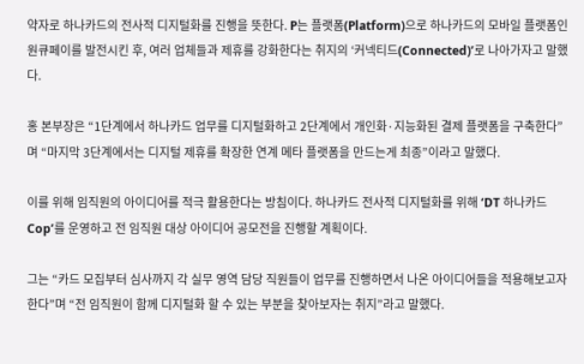약자로 하나카드의 전사적 디지털화를 진행을 뜻한다. P는 플랫폼(Platform)으로 하나카드의 모바일 플랫폼인 원큐페이를 발전시킨 후, 여러 업체들과 제휴를 강화한다는 취지의 ‘커넥티드(Connected)’로 나아가자고 말했다.

홍 본부장은 “1단계에서 하나카드 업무를 디지털화하고 2단계에서 개인화·지능화된 결제 플랫폼을 구축한다”며 “마지막 3단계에서는 디지털 제휴를 확장한 연계 메타 플랫폼을 만드는게 최종”이라고 말했다.

이를 위해 임직원의 아이디어를 적극 활용한다는 방침이다. 하나카드 전사적 디지털화를 위해 ‘DT 하나카드 Cop’를 운영하고 전 임직원 대상 아이디어 공모전을 진행할 계획이다.

그는 “카드 모집부터 심사까지 각 실무 영역 담당 직원들이 업무를 진행하면서 나온 아이디어들을 적용해보고자 한다”며 “전 임직원이 함께 디지털화 할 수 있는 부분을 찾아보자는 취지”라고 말했다.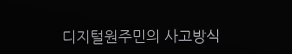디지털원주민의 사고방식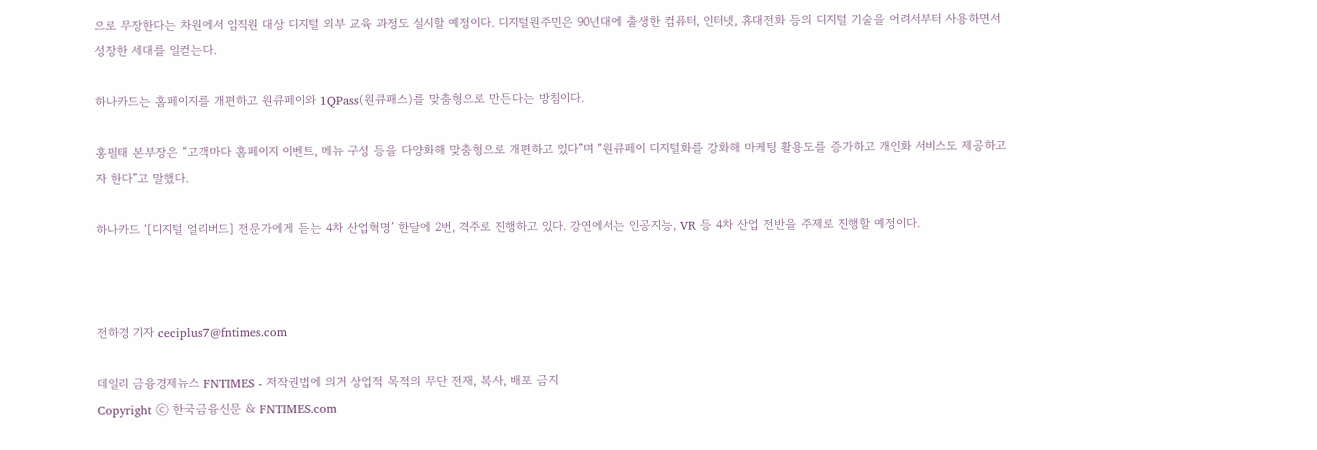으로 무장한다는 차원에서 임직원 대상 디지털 외부 교육 과정도 실시할 예정이다. 디지털원주민은 90년대에 출생한 컴퓨터, 인터넷, 휴대전화 등의 디지털 기술을 어려서부터 사용하면서 성장한 세대를 일컫는다.

하나카드는 홈페이지를 개편하고 원큐페이와 1QPass(원큐패스)를 맞춤형으로 만든다는 방침이다.

홍필태 본부장은 “고객마다 홈페이지 이벤트, 메뉴 구성 등을 다양화해 맞춤형으로 개편하고 있다”며 “원큐페이 디지털화를 강화해 마케팅 활용도를 증가하고 개인화 서비스도 제공하고자 한다”고 말했다.

하나카드 ‘[디지털 얼리버드] 전문가에게 듣는 4차 산업혁명’ 한달에 2번, 격주로 진행하고 있다. 강연에서는 인공지능, VR 등 4차 산업 전반을 주제로 진행할 예정이다.



전하경 기자 ceciplus7@fntimes.com

데일리 금융경제뉴스 FNTIMES - 저작권법에 의거 상업적 목적의 무단 전재, 복사, 배포 금지
Copyright ⓒ 한국금융신문 & FNTIMES.com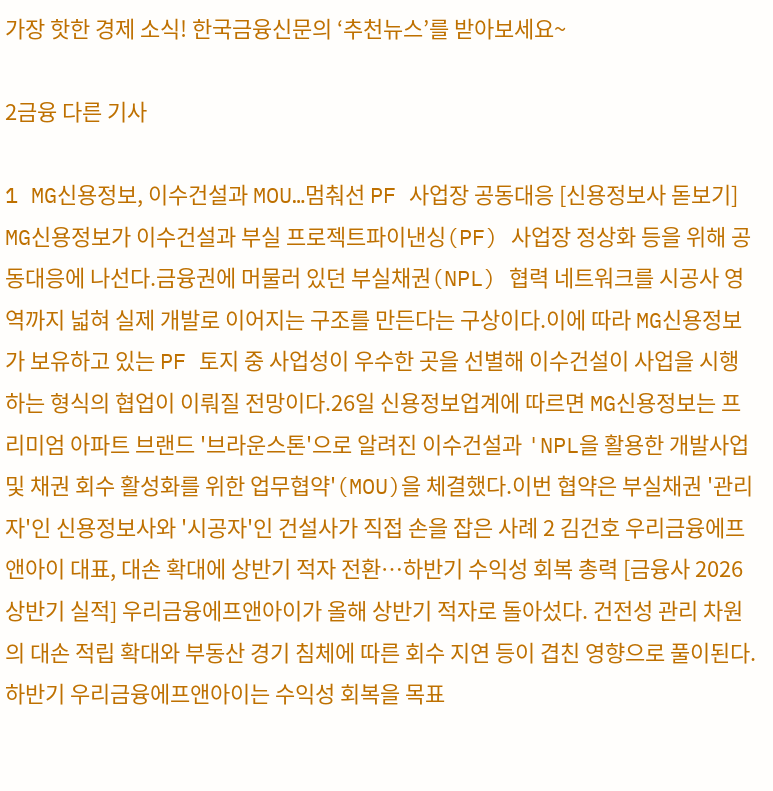가장 핫한 경제 소식! 한국금융신문의 ‘추천뉴스’를 받아보세요~

2금융 다른 기사

1 MG신용정보, 이수건설과 MOU…멈춰선 PF 사업장 공동대응 [신용정보사 돋보기] MG신용정보가 이수건설과 부실 프로젝트파이낸싱(PF) 사업장 정상화 등을 위해 공동대응에 나선다.금융권에 머물러 있던 부실채권(NPL) 협력 네트워크를 시공사 영역까지 넓혀 실제 개발로 이어지는 구조를 만든다는 구상이다.이에 따라 MG신용정보가 보유하고 있는 PF 토지 중 사업성이 우수한 곳을 선별해 이수건설이 사업을 시행하는 형식의 협업이 이뤄질 전망이다.26일 신용정보업계에 따르면 MG신용정보는 프리미엄 아파트 브랜드 '브라운스톤'으로 알려진 이수건설과 'NPL을 활용한 개발사업 및 채권 회수 활성화를 위한 업무협약'(MOU)을 체결했다.이번 협약은 부실채권 '관리자'인 신용정보사와 '시공자'인 건설사가 직접 손을 잡은 사례 2 김건호 우리금융에프앤아이 대표, 대손 확대에 상반기 적자 전환…하반기 수익성 회복 총력 [금융사 2026 상반기 실적] 우리금융에프앤아이가 올해 상반기 적자로 돌아섰다. 건전성 관리 차원의 대손 적립 확대와 부동산 경기 침체에 따른 회수 지연 등이 겹친 영향으로 풀이된다. 하반기 우리금융에프앤아이는 수익성 회복을 목표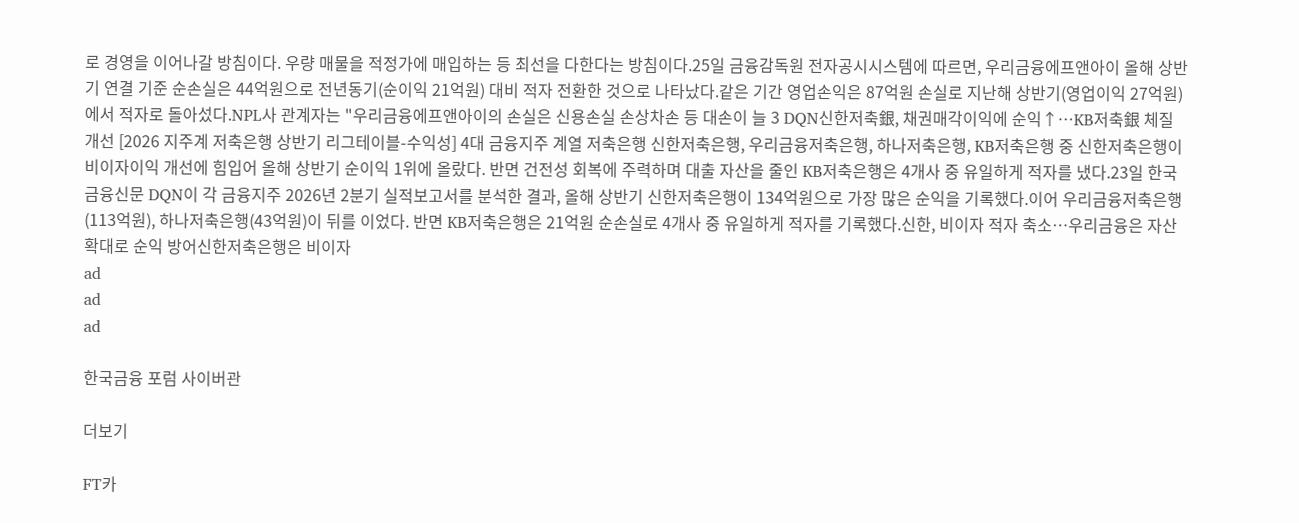로 경영을 이어나갈 방침이다. 우량 매물을 적정가에 매입하는 등 최선을 다한다는 방침이다.25일 금융감독원 전자공시시스템에 따르면, 우리금융에프앤아이 올해 상반기 연결 기준 순손실은 44억원으로 전년동기(순이익 21억원) 대비 적자 전환한 것으로 나타났다.같은 기간 영업손익은 87억원 손실로 지난해 상반기(영업이익 27억원)에서 적자로 돌아섰다.NPL사 관계자는 "우리금융에프앤아이의 손실은 신용손실 손상차손 등 대손이 늘 3 DQN신한저축銀, 채권매각이익에 순익↑…KB저축銀 체질 개선 [2026 지주계 저축은행 상반기 리그테이블-수익성] 4대 금융지주 계열 저축은행 신한저축은행, 우리금융저축은행, 하나저축은행, KB저축은행 중 신한저축은행이 비이자이익 개선에 힘입어 올해 상반기 순이익 1위에 올랐다. 반면 건전성 회복에 주력하며 대출 자산을 줄인 KB저축은행은 4개사 중 유일하게 적자를 냈다.23일 한국금융신문 DQN이 각 금융지주 2026년 2분기 실적보고서를 분석한 결과, 올해 상반기 신한저축은행이 134억원으로 가장 많은 순익을 기록했다.이어 우리금융저축은행(113억원), 하나저축은행(43억원)이 뒤를 이었다. 반면 KB저축은행은 21억원 순손실로 4개사 중 유일하게 적자를 기록했다.신한, 비이자 적자 축소…우리금융은 자산 확대로 순익 방어신한저축은행은 비이자
ad
ad
ad

한국금융 포럼 사이버관

더보기

FT카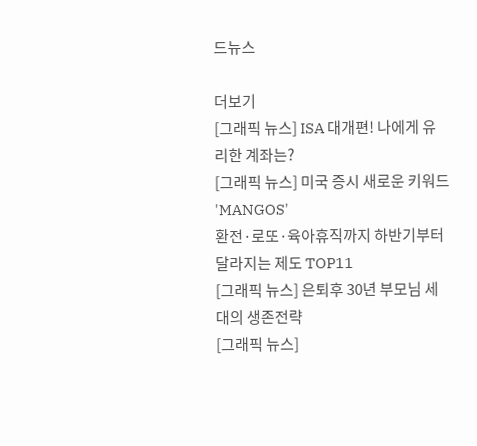드뉴스

더보기
[그래픽 뉴스] ISA 대개편! 나에게 유리한 계좌는?
[그래픽 뉴스] 미국 증시 새로운 키워드 'MANGOS'
환전·로또·육아휴직까지 하반기부터 달라지는 제도 TOP11
[그래픽 뉴스] 은퇴후 30년 부모님 세대의 생존전략
[그래픽 뉴스]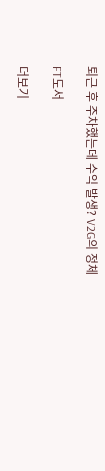퇴근 후 주차했는데 수익 발생? V2G의 정체

FT도서

더보기